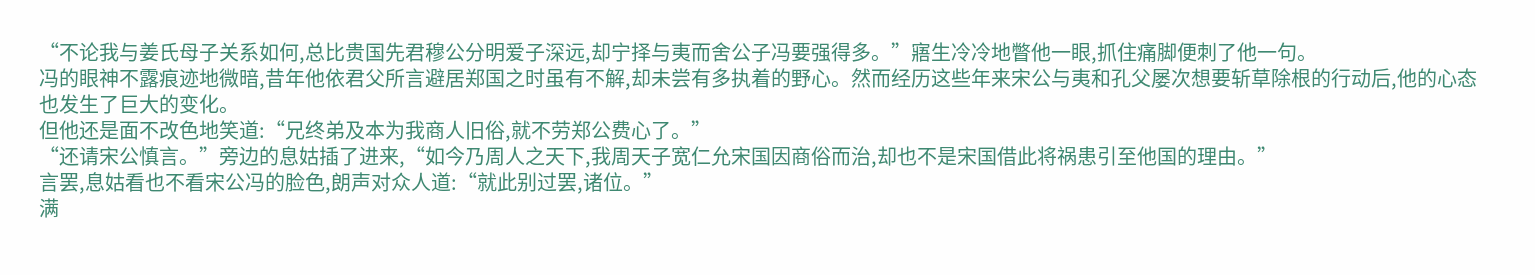“不论我与姜氏母子关系如何,总比贵国先君穆公分明爱子深远,却宁择与夷而舍公子冯要强得多。”寤生冷冷地瞥他一眼,抓住痛脚便刺了他一句。
冯的眼神不露痕迹地微暗,昔年他依君父所言避居郑国之时虽有不解,却未尝有多执着的野心。然而经历这些年来宋公与夷和孔父屡次想要斩草除根的行动后,他的心态也发生了巨大的变化。
但他还是面不改色地笑道:“兄终弟及本为我商人旧俗,就不劳郑公费心了。”
“还请宋公慎言。”旁边的息姑插了进来,“如今乃周人之天下,我周天子宽仁允宋国因商俗而治,却也不是宋国借此将祸患引至他国的理由。”
言罢,息姑看也不看宋公冯的脸色,朗声对众人道:“就此别过罢,诸位。”
满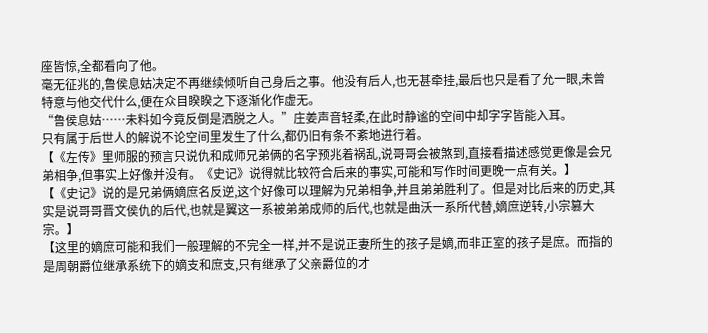座皆惊,全都看向了他。
毫无征兆的,鲁侯息姑决定不再继续倾听自己身后之事。他没有后人,也无甚牵挂,最后也只是看了允一眼,未曾特意与他交代什么,便在众目睽睽之下逐渐化作虚无。
“鲁侯息姑……未料如今竟反倒是洒脱之人。”庄姜声音轻柔,在此时静谧的空间中却字字皆能入耳。
只有属于后世人的解说不论空间里发生了什么,都仍旧有条不紊地进行着。
【《左传》里师服的预言只说仇和成师兄弟俩的名字预兆着祸乱,说哥哥会被煞到,直接看描述感觉更像是会兄弟相争,但事实上好像并没有。《史记》说得就比较符合后来的事实,可能和写作时间更晚一点有关。】
【《史记》说的是兄弟俩嫡庶名反逆,这个好像可以理解为兄弟相争,并且弟弟胜利了。但是对比后来的历史,其实是说哥哥晋文侯仇的后代,也就是翼这一系被弟弟成师的后代,也就是曲沃一系所代替,嫡庶逆转,小宗篡大宗。】
【这里的嫡庶可能和我们一般理解的不完全一样,并不是说正妻所生的孩子是嫡,而非正室的孩子是庶。而指的是周朝爵位继承系统下的嫡支和庶支,只有继承了父亲爵位的才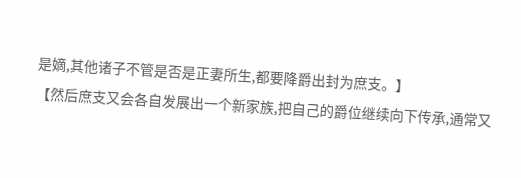是嫡,其他诸子不管是否是正妻所生,都要降爵出封为庶支。】
【然后庶支又会各自发展出一个新家族,把自己的爵位继续向下传承,通常又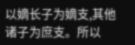以嫡长子为嫡支,其他诸子为庶支。所以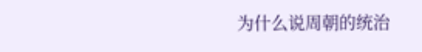为什么说周朝的统治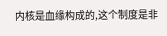内核是血缘构成的,这个制度是非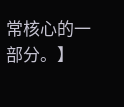常核心的一部分。】